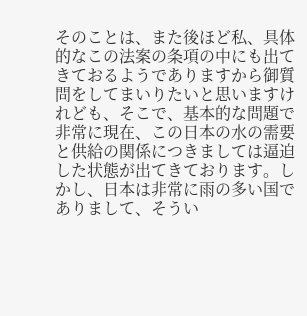そのことは、また後ほど私、具体的なこの法案の条項の中にも出てきておるようでありますから御質問をしてまいりたいと思いますけれども、そこで、基本的な問題で非常に現在、この日本の水の需要と供給の関係につきましては逼迫した状態が出てきております。しかし、日本は非常に雨の多い国でありまして、そうい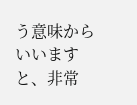う意味からいいますと、非常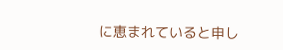に恵まれていると申し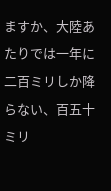ますか、大陸あたりでは一年に二百ミリしか降らない、百五十ミリ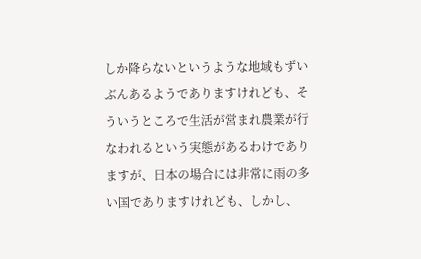しか降らないというような地域もずいぶんあるようでありますけれども、そういうところで生活が営まれ農業が行なわれるという実態があるわけでありますが、日本の場合には非常に雨の多い国でありますけれども、しかし、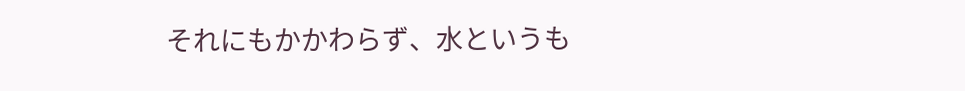それにもかかわらず、水というも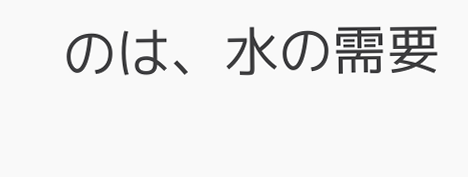のは、水の需要